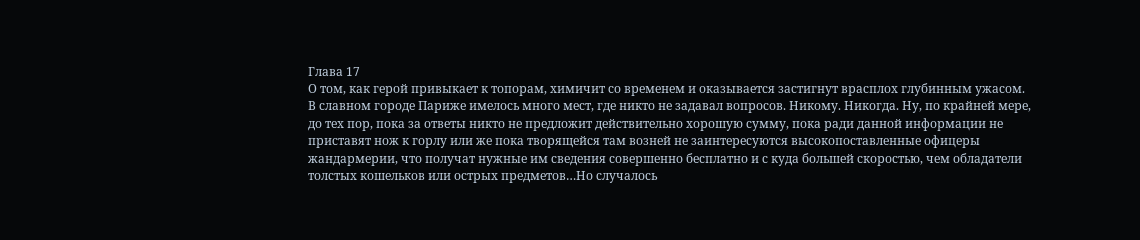Глава 17
О том, как герой привыкает к топорам, химичит со временем и оказывается застигнут врасплох глубинным ужасом.
В славном городе Париже имелось много мест, где никто не задавал вопросов. Никому. Никогда. Ну, по крайней мере, до тех пор, пока за ответы никто не предложит действительно хорошую сумму, пока ради данной информации не приставят нож к горлу или же пока творящейся там возней не заинтересуются высокопоставленные офицеры жандармерии, что получат нужные им сведения совершенно бесплатно и с куда большей скоростью, чем обладатели толстых кошельков или острых предметов…Но случалось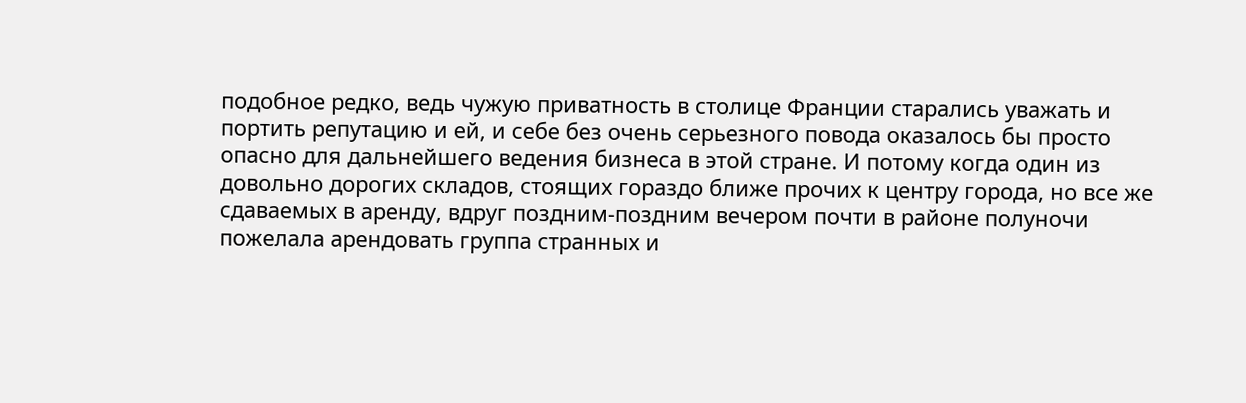подобное редко, ведь чужую приватность в столице Франции старались уважать и портить репутацию и ей, и себе без очень серьезного повода оказалось бы просто опасно для дальнейшего ведения бизнеса в этой стране. И потому когда один из довольно дорогих складов, стоящих гораздо ближе прочих к центру города, но все же сдаваемых в аренду, вдруг поздним-поздним вечером почти в районе полуночи пожелала арендовать группа странных и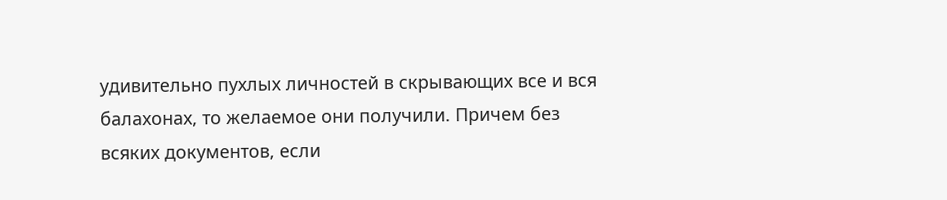удивительно пухлых личностей в скрывающих все и вся балахонах, то желаемое они получили. Причем без всяких документов, если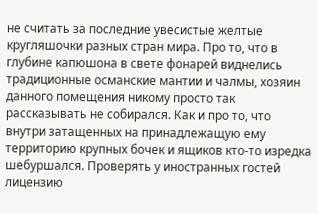не считать за последние увесистые желтые кругляшочки разных стран мира. Про то, что в глубине капюшона в свете фонарей виднелись традиционные османские мантии и чалмы, хозяин данного помещения никому просто так рассказывать не собирался. Как и про то, что внутри затащенных на принадлежащую ему территорию крупных бочек и ящиков кто-то изредка шебуршался. Проверять у иностранных гостей лицензию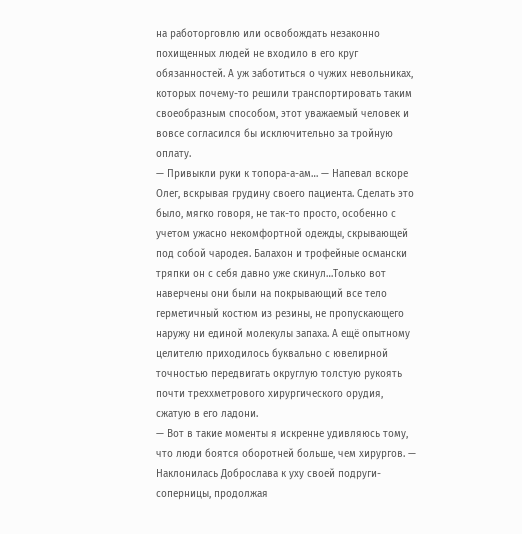на работорговлю или освобождать незаконно похищенных людей не входило в его круг обязанностей. А уж заботиться о чужих невольниках, которых почему-то решили транспортировать таким своеобразным способом, этот уважаемый человек и вовсе согласился бы исключительно за тройную оплату.
— Привыкли руки к топора-а-ам… — Напевал вскоре Олег, вскрывая грудину своего пациента. Сделать это было, мягко говоря, не так-то просто, особенно с учетом ужасно некомфортной одежды, скрывающей под собой чародея. Балахон и трофейные османски тряпки он с себя давно уже скинул…Только вот наверчены они были на покрывающий все тело герметичный костюм из резины, не пропускающего наружу ни единой молекулы запаха. А ещё опытному целителю приходилось буквально с ювелирной точностью передвигать округлую толстую рукоять почти треххметрового хирургического орудия, сжатую в его ладони.
— Вот в такие моменты я искренне удивляюсь тому, что люди боятся оборотней больше, чем хирургов. — Наклонилась Доброслава к уху своей подруги-соперницы, продолжая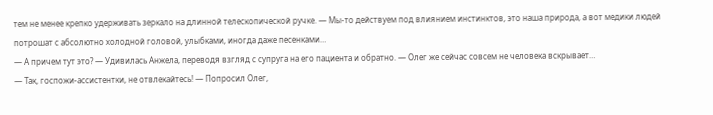тем не менее крепко удерживать зеркало на длинной телескопической ручке. — Мы-то действуем под влиянием инстинктов, это наша природа, а вот медики людей потрошат с абсолютно холодной головой, улыбками, иногда даже песенками…
— А причем тут это? — Удивилась Анжела, переводя взгляд с супруга на его пациента и обратно. — Олег же сейчас совсем не человека вскрывает…
— Так, госпожи-ассистентки, не отвлекайтесь! — Попросил Олег,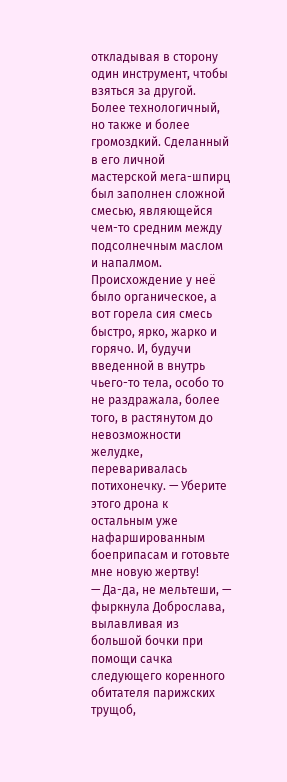откладывая в сторону один инструмент, чтобы взяться за другой. Более технологичный, но также и более громоздкий. Сделанный в его личной мастерской мега-шпирц был заполнен сложной смесью, являющейся чем-то средним между подсолнечным маслом и напалмом. Происхождение у неё было органическое, а вот горела сия смесь быстро, ярко, жарко и горячо. И, будучи введенной в внутрь чьего-то тела, особо то не раздражала, более того, в растянутом до невозможности желудке, переваривалась потихонечку. — Уберите этого дрона к остальным уже нафаршированным боеприпасам и готовьте мне новую жертву!
— Да-да, не мельтеши, — фыркнула Доброслава, вылавливая из большой бочки при помощи сачка следующего коренного обитателя парижских трущоб,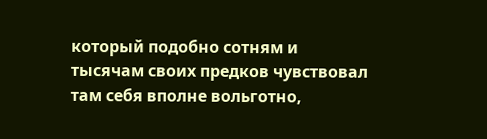который подобно сотням и тысячам своих предков чувствовал там себя вполне вольготно,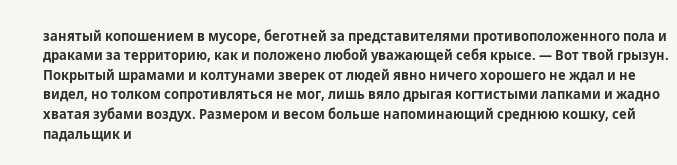занятый копошением в мусоре, беготней за представителями противоположенного пола и драками за территорию, как и положено любой уважающей себя крысе. — Вот твой грызун.
Покрытый шрамами и колтунами зверек от людей явно ничего хорошего не ждал и не видел, но толком сопротивляться не мог, лишь вяло дрыгая когтистыми лапками и жадно хватая зубами воздух. Размером и весом больше напоминающий среднюю кошку, сей падальщик и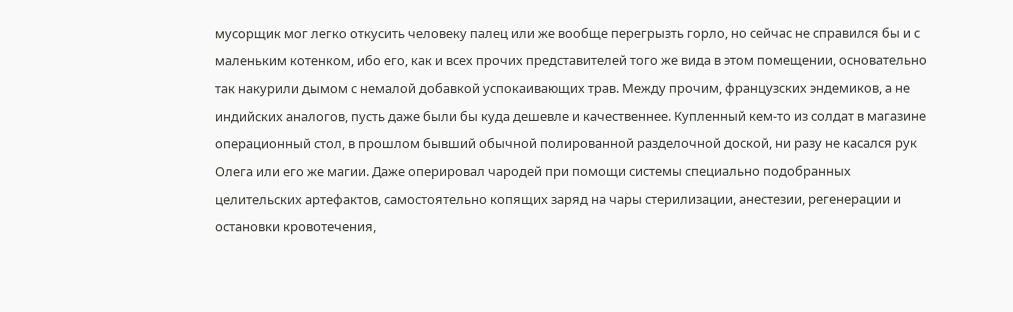мусорщик мог легко откусить человеку палец или же вообще перегрызть горло, но сейчас не справился бы и с маленьким котенком, ибо его, как и всех прочих представителей того же вида в этом помещении, основательно так накурили дымом с немалой добавкой успокаивающих трав. Между прочим, французских эндемиков, а не индийских аналогов, пусть даже были бы куда дешевле и качественнее. Купленный кем-то из солдат в магазине операционный стол, в прошлом бывший обычной полированной разделочной доской, ни разу не касался рук Олега или его же магии. Даже оперировал чародей при помощи системы специально подобранных целительских артефактов, самостоятельно копящих заряд на чары стерилизации, анестезии, регенерации и остановки кровотечения,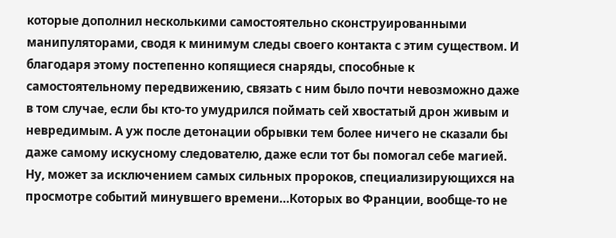которые дополнил несколькими самостоятельно сконструированными манипуляторами, сводя к минимум следы своего контакта с этим существом. И благодаря этому постепенно копящиеся снаряды, способные к самостоятельному передвижению, связать с ним было почти невозможно даже в том случае, если бы кто-то умудрился поймать сей хвостатый дрон живым и невредимым. А уж после детонации обрывки тем более ничего не сказали бы даже самому искусному следователю, даже если тот бы помогал себе магией. Ну, может за исключением самых сильных пророков, специализирующихся на просмотре событий минувшего времени…Которых во Франции, вообще-то не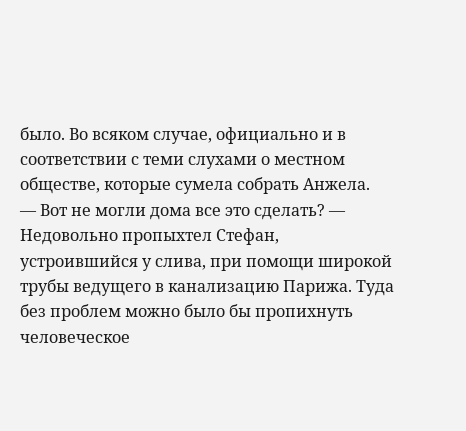было. Во всяком случае, официально и в соответствии с теми слухами о местном обществе, которые сумела собрать Анжела.
— Вот не могли дома все это сделать? — Недовольно пропыхтел Стефан, устроившийся у слива, при помощи широкой трубы ведущего в канализацию Парижа. Туда без проблем можно было бы пропихнуть человеческое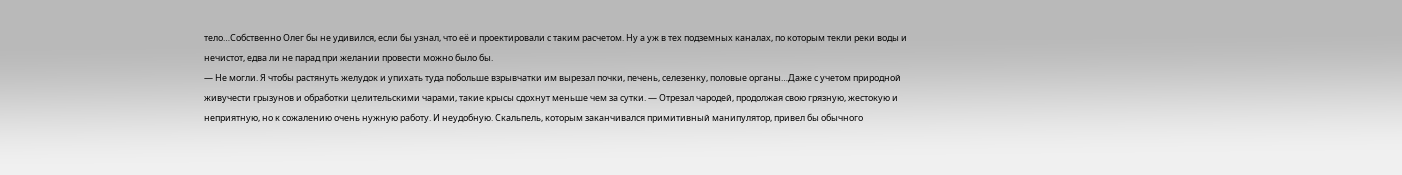тело…Собственно Олег бы не удивился, если бы узнал, что её и проектировали с таким расчетом. Ну а уж в тех подземных каналах, по которым текли реки воды и нечистот, едва ли не парад при желании провести можно было бы.
— Не могли. Я чтобы растянуть желудок и упихать туда побольше взрывчатки им вырезал почки, печень, селезенку, половые органы…Даже с учетом природной живучести грызунов и обработки целительскими чарами, такие крысы сдохнут меньше чем за сутки. — Отрезал чародей, продолжая свою грязную, жестокую и неприятную, но к сожалению очень нужную работу. И неудобную. Скальпель, которым заканчивался примитивный манипулятор, привел бы обычного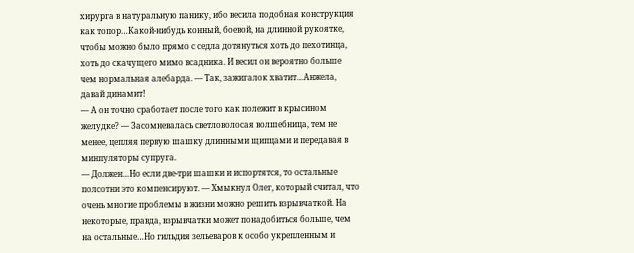хирурга в натуральную панику, ибо весила подобная конструкция как топор…Какой-нибудь конный, боевой, на длинной рукоятке, чтобы можно было прямо с седла дотянуться хоть до пехотинца, хоть до скачущего мимо всадника. И весил он вероятно больше чем нормальная алебарда. — Так, зажигалок хватит…Анжела, давай динамит!
— А он точно сработает после того как полежит в крысином желудке? — Засомневалась светловолосая волшебница, тем не менее, цепляя первую шашку длинными щипцами и передавая в минпуляторы супруга.
— Должен…Но если две-три шашки и испортятся, то остальные полсотни это компенсируют. — Хмыкнул Олег, который считал, что очень многие проблемы в жизни можно решить взрывчаткой. На некоторые, правда, взрывчатки может понадобиться больше, чем на остальные…Но гильдия зельеваров к особо укрепленным и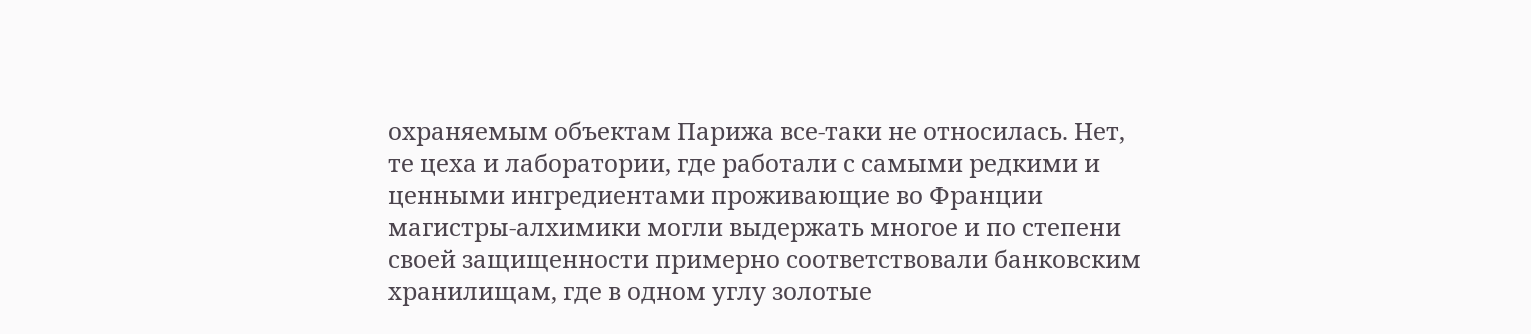охраняемым объектам Парижа все-таки не относилась. Нет, те цеха и лаборатории, где работали с самыми редкими и ценными ингредиентами проживающие во Франции магистры-алхимики могли выдержать многое и по степени своей защищенности примерно соответствовали банковским хранилищам, где в одном углу золотые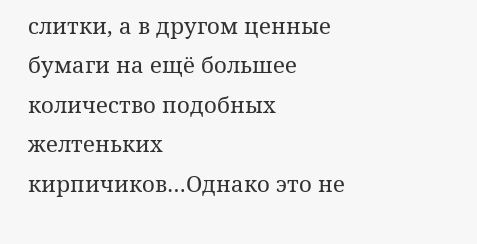слитки, а в другом ценные бумаги на ещё большее количество подобных желтеньких кирпичиков…Однако это не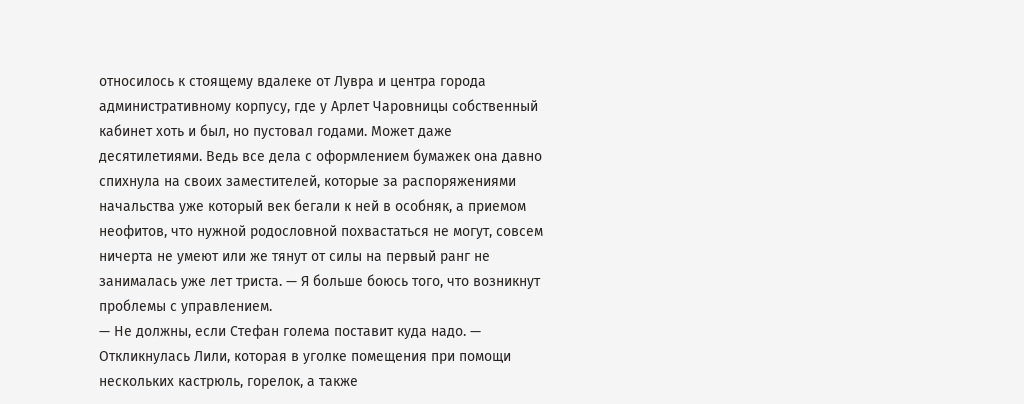относилось к стоящему вдалеке от Лувра и центра города административному корпусу, где у Арлет Чаровницы собственный кабинет хоть и был, но пустовал годами. Может даже десятилетиями. Ведь все дела с оформлением бумажек она давно спихнула на своих заместителей, которые за распоряжениями начальства уже который век бегали к ней в особняк, а приемом неофитов, что нужной родословной похвастаться не могут, совсем ничерта не умеют или же тянут от силы на первый ранг не занималась уже лет триста. — Я больше боюсь того, что возникнут проблемы с управлением.
— Не должны, если Стефан голема поставит куда надо. — Откликнулась Лили, которая в уголке помещения при помощи нескольких кастрюль, горелок, а также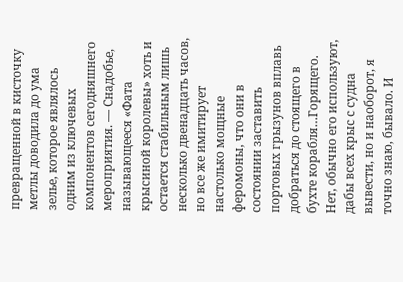превращенной в кисточку метлы доводила до ума зелье, которое являлось одним из ключевых компонентов сегодняшнего мероприятия. — Снадобье, называющееся «Фата крысиной королевы» хоть и остается стабильным лишь несколько двенадцать часов, но все же имитирует настолько мощные феромоны, что они в состоянии заставить портовых грызунов вплавь добраться до стоящего в бухте корабля…Горящего. Нет, обычно его используют, дабы всех крыс с судна вывести, но и наоборот, я точно знаю, бывало. И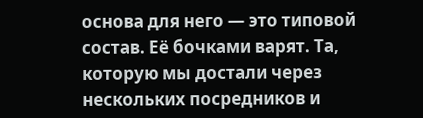основа для него — это типовой состав. Её бочками варят. Та, которую мы достали через нескольких посредников и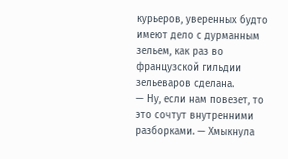курьеров, уверенных будто имеют дело с дурманным зельем, как раз во французской гильдии зельеваров сделана.
— Ну, если нам повезет, то это сочтут внутренними разборками. — Хмыкнула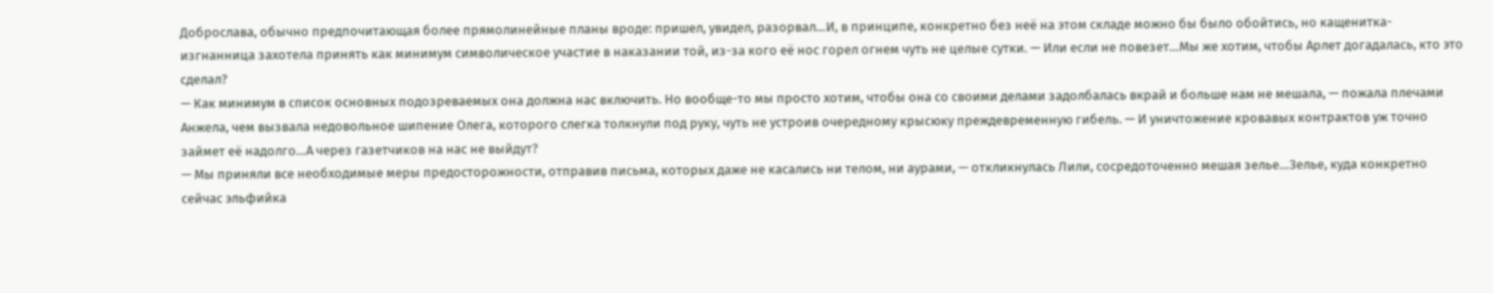Доброслава, обычно предпочитающая более прямолинейные планы вроде: пришел, увидел, разорвал…И, в принципе, конкретно без неё на этом складе можно бы было обойтись, но кащенитка-изгнанница захотела принять как минимум символическое участие в наказании той, из-за кого её нос горел огнем чуть не целые сутки. — Или если не повезет…Мы же хотим, чтобы Арлет догадалась, кто это сделал?
— Как минимум в список основных подозреваемых она должна нас включить. Но вообще-то мы просто хотим, чтобы она со своими делами задолбалась вкрай и больше нам не мешала, — пожала плечами Анжела, чем вызвала недовольное шипение Олега, которого слегка толкнули под руку, чуть не устроив очередному крысюку преждевременную гибель. — И уничтожение кровавых контрактов уж точно займет её надолго…А через газетчиков на нас не выйдут?
— Мы приняли все необходимые меры предосторожности, отправив письма, которых даже не касались ни телом, ни аурами, — откликнулась Лили, сосредоточенно мешая зелье…Зелье, куда конкретно сейчас эльфийка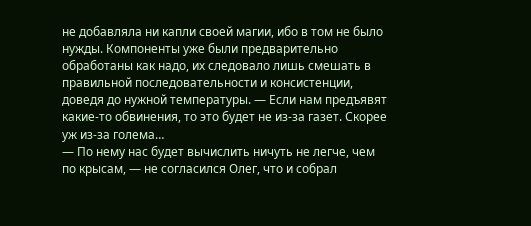не добавляла ни капли своей магии, ибо в том не было нужды. Компоненты уже были предварительно обработаны как надо, их следовало лишь смешать в правильной последовательности и консистенции, доведя до нужной температуры. — Если нам предъявят какие-то обвинения, то это будет не из-за газет. Скорее уж из-за голема…
— По нему нас будет вычислить ничуть не легче, чем по крысам, — не согласился Олег, что и собрал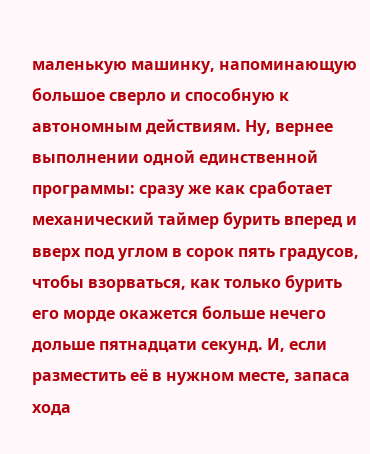маленькую машинку, напоминающую большое сверло и способную к автономным действиям. Ну, вернее выполнении одной единственной программы: сразу же как сработает механический таймер бурить вперед и вверх под углом в сорок пять градусов, чтобы взорваться, как только бурить его морде окажется больше нечего дольше пятнадцати секунд. И, если разместить её в нужном месте, запаса хода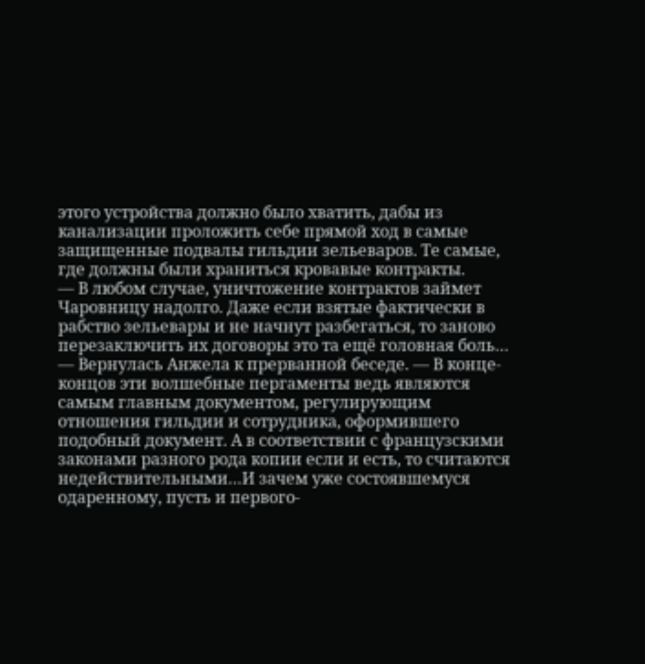этого устройства должно было хватить, дабы из канализации проложить себе прямой ход в самые защищенные подвалы гильдии зельеваров. Те самые, где должны были храниться кровавые контракты.
— В любом случае, уничтожение контрактов займет Чаровницу надолго. Даже если взятые фактически в рабство зельевары и не начнут разбегаться, то заново перезаключить их договоры это та ещё головная боль… — Вернулась Анжела к прерванной беседе. — В конце-концов эти волшебные пергаменты ведь являются самым главным документом, регулирующим отношения гильдии и сотрудника, оформившего подобный документ. А в соответствии с французскими законами разного рода копии если и есть, то считаются недействительными…И зачем уже состоявшемуся одаренному, пусть и первого-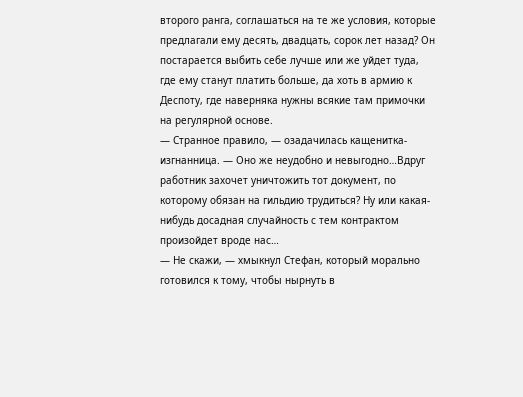второго ранга, соглашаться на те же условия, которые предлагали ему десять, двадцать, сорок лет назад? Он постарается выбить себе лучше или же уйдет туда, где ему станут платить больше, да хоть в армию к Деспоту, где наверняка нужны всякие там примочки на регулярной основе.
— Странное правило, — озадачилась кащенитка-изгнанница. — Оно же неудобно и невыгодно…Вдруг работник захочет уничтожить тот документ, по которому обязан на гильдию трудиться? Ну или какая-нибудь досадная случайность с тем контрактом произойдет вроде нас…
— Не скажи, — хмыкнул Стефан, который морально готовился к тому, чтобы нырнуть в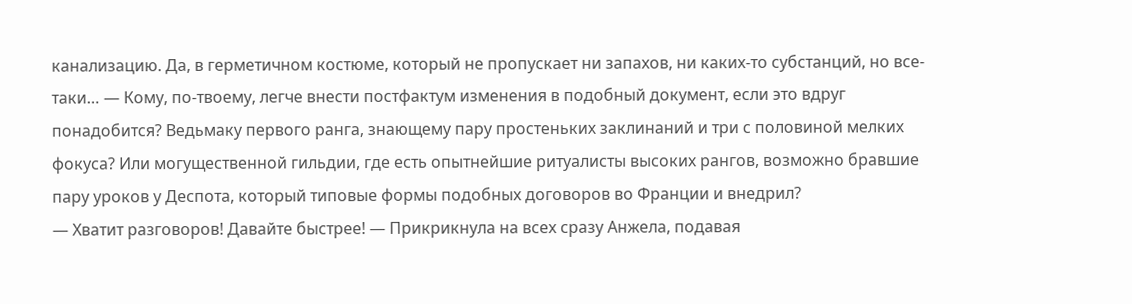канализацию. Да, в герметичном костюме, который не пропускает ни запахов, ни каких-то субстанций, но все-таки… — Кому, по-твоему, легче внести постфактум изменения в подобный документ, если это вдруг понадобится? Ведьмаку первого ранга, знающему пару простеньких заклинаний и три с половиной мелких фокуса? Или могущественной гильдии, где есть опытнейшие ритуалисты высоких рангов, возможно бравшие пару уроков у Деспота, который типовые формы подобных договоров во Франции и внедрил?
— Хватит разговоров! Давайте быстрее! — Прикрикнула на всех сразу Анжела, подавая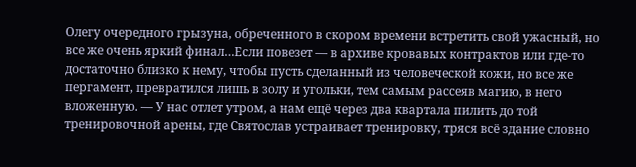Олегу очередного грызуна, обреченного в скором времени встретить свой ужасный, но все же очень яркий финал…Если повезет — в архиве кровавых контрактов или где-то достаточно близко к нему, чтобы пусть сделанный из человеческой кожи, но все же пергамент, превратился лишь в золу и угольки, тем самым рассеяв магию, в него вложенную. — У нас отлет утром, а нам ещё через два квартала пилить до той тренировочной арены, где Святослав устраивает тренировку, тряся всё здание словно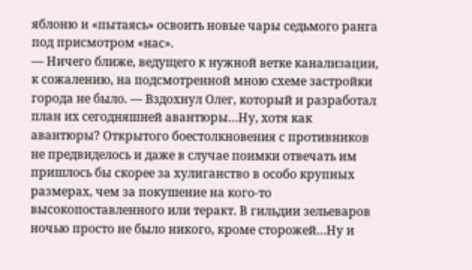яблоню и «пытаясь» освоить новые чары седьмого ранга под присмотром «нас».
— Ничего ближе, ведущего к нужной ветке канализации, к сожалению, на подсмотренной мною схеме застройки города не было. — Вздохнул Олег, который и разработал план их сегодняшней авантюры…Ну, хотя как авантюры? Открытого боестолкновения с противников не предвиделось и даже в случае поимки отвечать им пришлось бы скорее за хулиганство в особо крупных размерах, чем за покушение на кого-то высокопоставленного или теракт. В гильдии зельеваров ночью просто не было никого, кроме сторожей…Ну и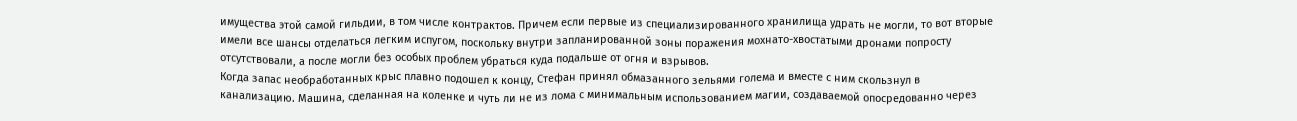имущества этой самой гильдии, в том числе контрактов. Причем если первые из специализированного хранилища удрать не могли, то вот вторые имели все шансы отделаться легким испугом, поскольку внутри запланированной зоны поражения мохнато-хвостатыми дронами попросту отсутствовали, а после могли без особых проблем убраться куда подальше от огня и взрывов.
Когда запас необработанных крыс плавно подошел к концу, Стефан принял обмазанного зельями голема и вместе с ним скользнул в канализацию. Машина, сделанная на коленке и чуть ли не из лома с минимальным использованием магии, создаваемой опосредованно через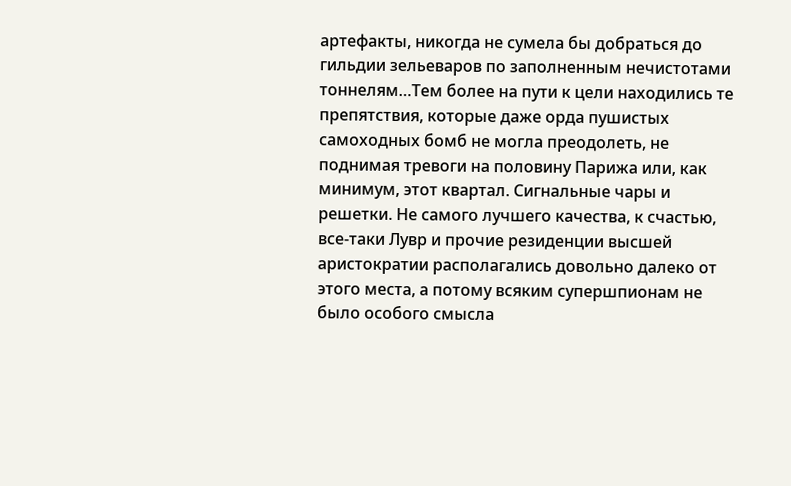артефакты, никогда не сумела бы добраться до гильдии зельеваров по заполненным нечистотами тоннелям…Тем более на пути к цели находились те препятствия, которые даже орда пушистых самоходных бомб не могла преодолеть, не поднимая тревоги на половину Парижа или, как минимум, этот квартал. Сигнальные чары и решетки. Не самого лучшего качества, к счастью, все-таки Лувр и прочие резиденции высшей аристократии располагались довольно далеко от этого места, а потому всяким супершпионам не было особого смысла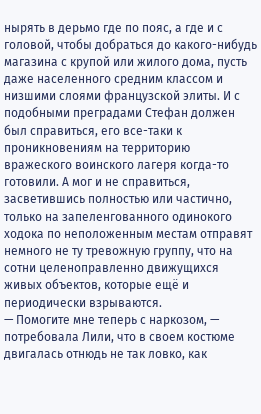нырять в дерьмо где по пояс, а где и с головой, чтобы добраться до какого-нибудь магазина с крупой или жилого дома, пусть даже населенного средним классом и низшими слоями французской элиты. И с подобными преградами Стефан должен был справиться, его все-таки к проникновениям на территорию вражеского воинского лагеря когда-то готовили. А мог и не справиться, засветившись полностью или частично, только на запеленгованного одинокого ходока по неположенным местам отправят немного не ту тревожную группу, что на сотни целеноправленно движущихся живых объектов, которые ещё и периодически взрываются.
— Помогите мне теперь с наркозом, — потребовала Лили, что в своем костюме двигалась отнюдь не так ловко, как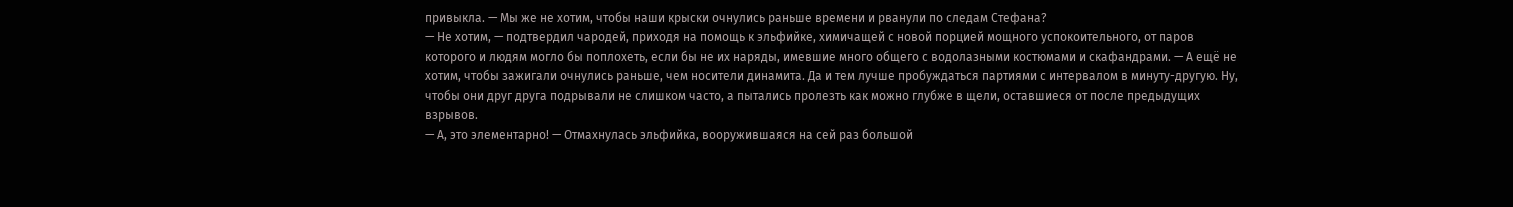привыкла. — Мы же не хотим, чтобы наши крыски очнулись раньше времени и рванули по следам Стефана?
— Не хотим, — подтвердил чародей, приходя на помощь к эльфийке, химичащей с новой порцией мощного успокоительного, от паров которого и людям могло бы поплохеть, если бы не их наряды, имевшие много общего с водолазными костюмами и скафандрами. — А ещё не хотим, чтобы зажигали очнулись раньше, чем носители динамита. Да и тем лучше пробуждаться партиями с интервалом в минуту-другую. Ну, чтобы они друг друга подрывали не слишком часто, а пытались пролезть как можно глубже в щели, оставшиеся от после предыдущих взрывов.
— А, это элементарно! — Отмахнулась эльфийка, вооружившаяся на сей раз большой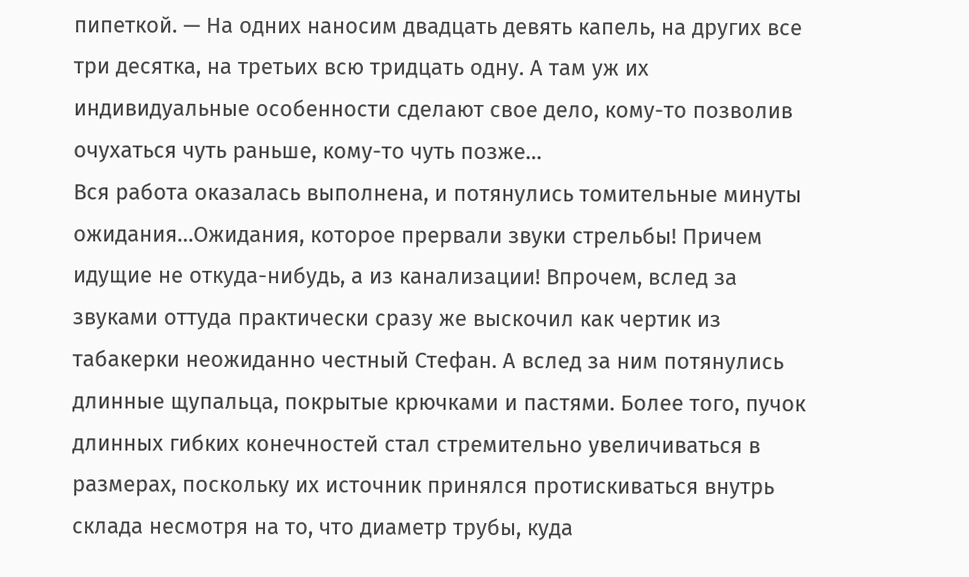пипеткой. — На одних наносим двадцать девять капель, на других все три десятка, на третьих всю тридцать одну. А там уж их индивидуальные особенности сделают свое дело, кому-то позволив очухаться чуть раньше, кому-то чуть позже…
Вся работа оказалась выполнена, и потянулись томительные минуты ожидания…Ожидания, которое прервали звуки стрельбы! Причем идущие не откуда-нибудь, а из канализации! Впрочем, вслед за звуками оттуда практически сразу же выскочил как чертик из табакерки неожиданно честный Стефан. А вслед за ним потянулись длинные щупальца, покрытые крючками и пастями. Более того, пучок длинных гибких конечностей стал стремительно увеличиваться в размерах, поскольку их источник принялся протискиваться внутрь склада несмотря на то, что диаметр трубы, куда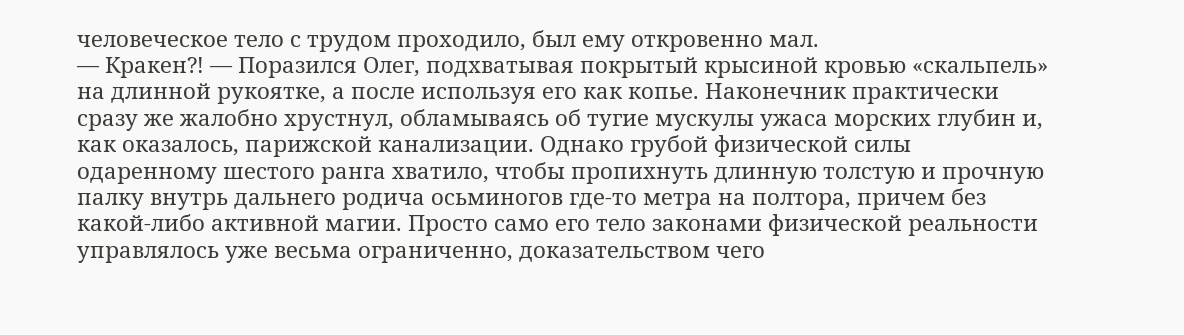человеческое тело с трудом проходило, был ему откровенно мал.
— Кракен⁈ — Поразился Олег, подхватывая покрытый крысиной кровью «скальпель» на длинной рукоятке, а после используя его как копье. Наконечник практически сразу же жалобно хрустнул, обламываясь об тугие мускулы ужаса морских глубин и, как оказалось, парижской канализации. Однако грубой физической силы одаренному шестого ранга хватило, чтобы пропихнуть длинную толстую и прочную палку внутрь дальнего родича осьминогов где-то метра на полтора, причем без какой-либо активной магии. Просто само его тело законами физической реальности управлялось уже весьма ограниченно, доказательством чего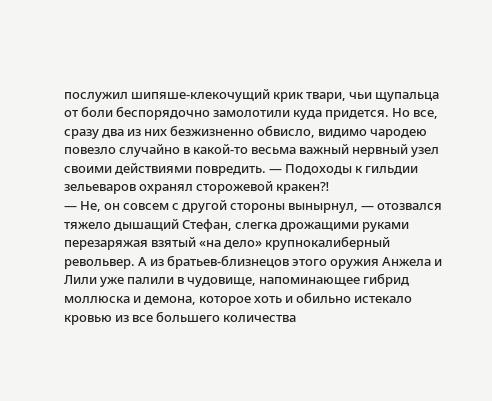послужил шипяше-клекочущий крик твари, чьи щупальца от боли беспорядочно замолотили куда придется. Но все, сразу два из них безжизненно обвисло, видимо чародею повезло случайно в какой-то весьма важный нервный узел своими действиями повредить. — Подоходы к гильдии зельеваров охранял сторожевой кракен⁈
— Не, он совсем с другой стороны вынырнул, — отозвался тяжело дышащий Стефан, слегка дрожащими руками перезаряжая взятый «на дело» крупнокалиберный револьвер. А из братьев-близнецов этого оружия Анжела и Лили уже палили в чудовище, напоминающее гибрид моллюска и демона, которое хоть и обильно истекало кровью из все большего количества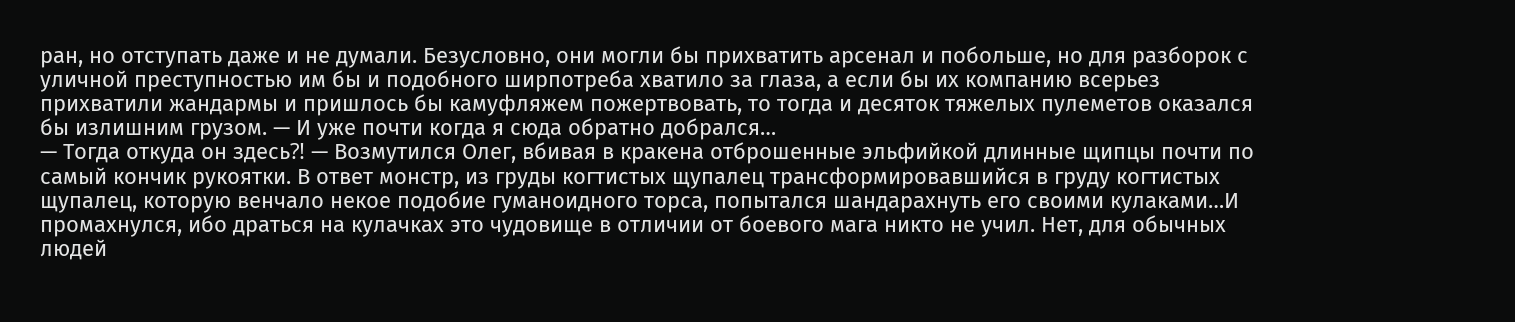ран, но отступать даже и не думали. Безусловно, они могли бы прихватить арсенал и побольше, но для разборок с уличной преступностью им бы и подобного ширпотреба хватило за глаза, а если бы их компанию всерьез прихватили жандармы и пришлось бы камуфляжем пожертвовать, то тогда и десяток тяжелых пулеметов оказался бы излишним грузом. — И уже почти когда я сюда обратно добрался…
— Тогда откуда он здесь⁈ — Возмутился Олег, вбивая в кракена отброшенные эльфийкой длинные щипцы почти по самый кончик рукоятки. В ответ монстр, из груды когтистых щупалец трансформировавшийся в груду когтистых щупалец, которую венчало некое подобие гуманоидного торса, попытался шандарахнуть его своими кулаками…И промахнулся, ибо драться на кулачках это чудовище в отличии от боевого мага никто не учил. Нет, для обычных людей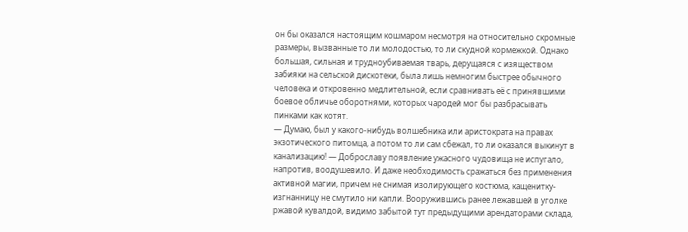он бы оказался настоящим кошмаром несмотря на относительно скромные размеры, вызванные то ли молодостью, то ли скудной кормежкой. Однако большая, сильная и трудноубиваемая тварь, дерущаяся с изяществом забияки на сельской дискотеки, была лишь немногим быстрее обычного человека и откровенно медлительной, если сравнивать её с принявшими боевое обличье оборотнями, которых чародей мог бы разбрасывать пинками как котят.
— Думаю, был у какого-нибудь волшебника или аристократа на правах экзотического питомца, а потом то ли сам сбежал, то ли оказался выкинут в канализацию! — Доброславу появление ужасного чудовища не испугало, напротив, воодушевило. И даже необходимость сражаться без применения активной магии, причем не снимая изолирующего костюма, кащенитку-изгнанницу не смутило ни капли. Вооружившись ранее лежавшей в уголке ржавой кувалдой, видимо забытой тут предыдущими арендаторами склада,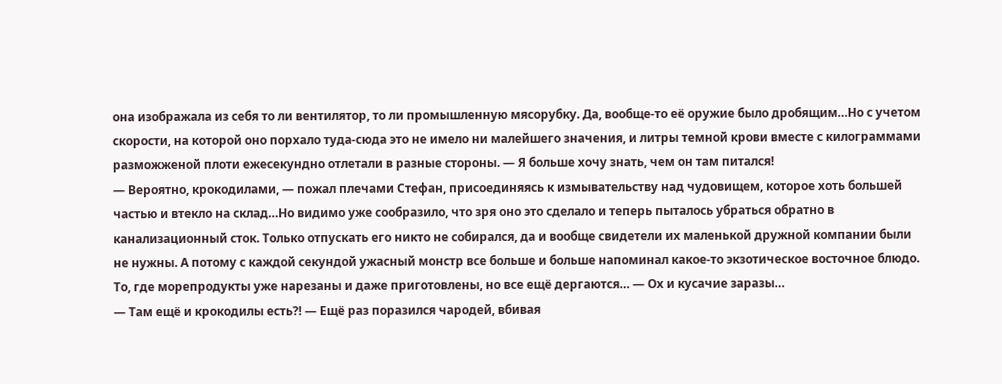она изображала из себя то ли вентилятор, то ли промышленную мясорубку. Да, вообще-то её оружие было дробящим…Но с учетом скорости, на которой оно порхало туда-сюда это не имело ни малейшего значения, и литры темной крови вместе с килограммами разможженой плоти ежесекундно отлетали в разные стороны. — Я больше хочу знать, чем он там питался!
— Вероятно, крокодилами, — пожал плечами Стефан, присоединяясь к измывательству над чудовищем, которое хоть большей частью и втекло на склад…Но видимо уже сообразило, что зря оно это сделало и теперь пыталось убраться обратно в канализационный сток. Только отпускать его никто не собирался, да и вообще свидетели их маленькой дружной компании были не нужны. А потому с каждой секундой ужасный монстр все больше и больше напоминал какое-то экзотическое восточное блюдо. То, где морепродукты уже нарезаны и даже приготовлены, но все ещё дергаются… — Ох и кусачие заразы…
— Там ещё и крокодилы есть⁈ — Ещё раз поразился чародей, вбивая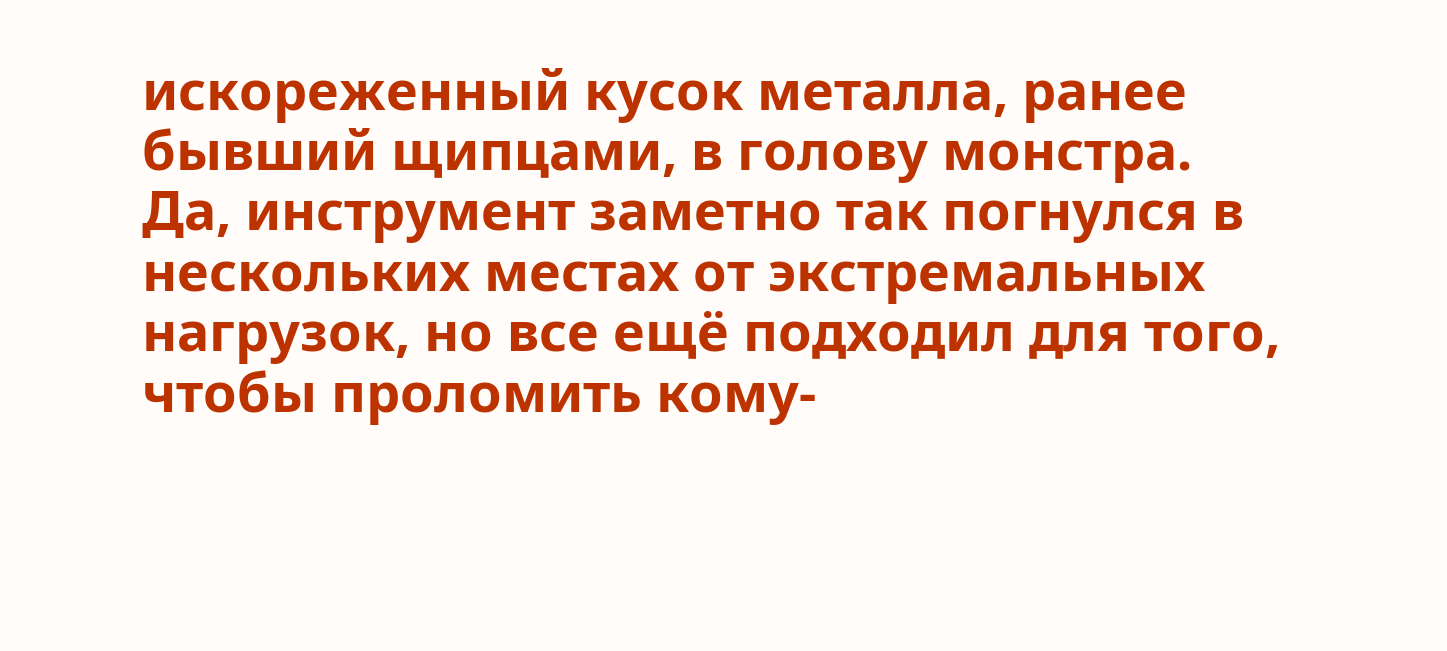искореженный кусок металла, ранее бывший щипцами, в голову монстра. Да, инструмент заметно так погнулся в нескольких местах от экстремальных нагрузок, но все ещё подходил для того, чтобы проломить кому-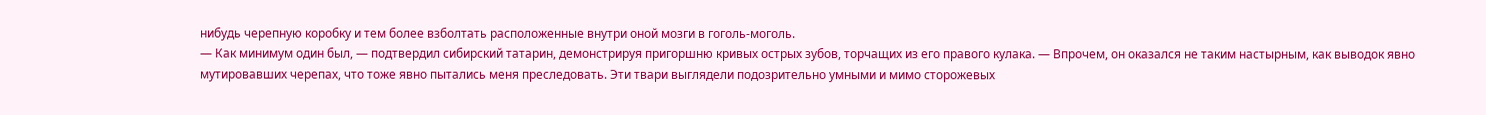нибудь черепную коробку и тем более взболтать расположенные внутри оной мозги в гоголь-моголь.
— Как минимум один был, — подтвердил сибирский татарин, демонстрируя пригоршню кривых острых зубов, торчащих из его правого кулака. — Впрочем, он оказался не таким настырным, как выводок явно мутировавших черепах, что тоже явно пытались меня преследовать. Эти твари выглядели подозрительно умными и мимо сторожевых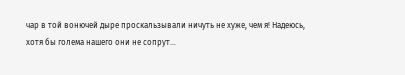чар в той вонючей дыре проскальзывали ничуть не хуже, чем я! Надеюсь, хотя бы голема нашего они не сопрут…